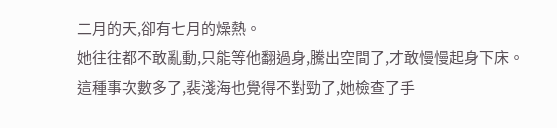二月的天,卻有七月的燥熱。
她往往都不敢亂動,只能等他翻過身,騰出空間了,才敢慢慢起身下床。
這種事次數多了,裴淺海也覺得不對勁了,她檢查了手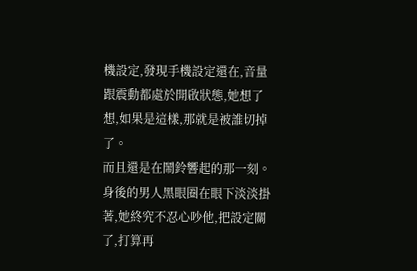機設定,發現手機設定還在,音量跟震動都處於開啟狀態,她想了想,如果是這樣,那就是被誰切掉了。
而且還是在鬧鈴響起的那一刻。
身後的男人黑眼圈在眼下淡淡掛著,她終究不忍心吵他,把設定關了,打算再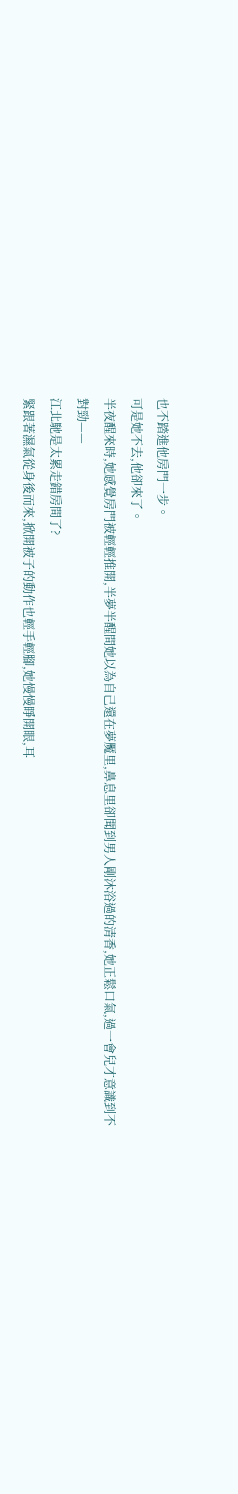也不踏進他房門一步。
可是她不去,他卻來了。
半夜醒來時,她感覺房門被輕輕推開,半夢半醒間她以為自己還在夢魘里,鼻息里卻聞到男人剛沐浴過的清香,她正鬆口氣,過一會兒才意識到不對勁——
江北馳是太累走錯房間了?
緊跟著濕氣從身後而來,掀開被子的動作也輕手輕腳,她慢慢睜開眼,耳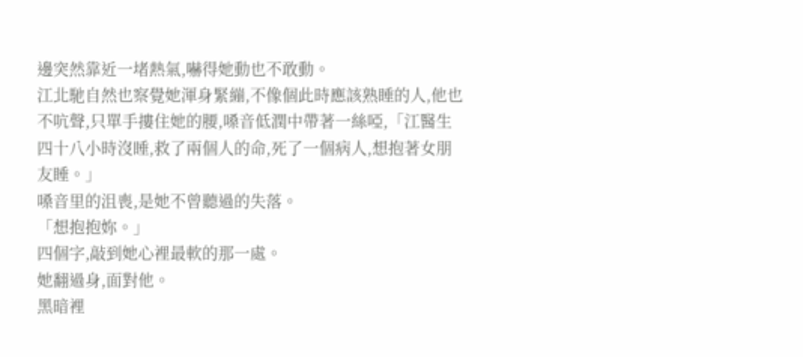邊突然靠近一堵熱氣,嚇得她動也不敢動。
江北馳自然也察覺她渾身緊繃,不像個此時應該熟睡的人,他也不吭聲,只單手摟住她的腰,嗓音低潤中帶著一絲啞,「江醫生四十八小時沒睡,救了兩個人的命,死了一個病人,想抱著女朋友睡。」
嗓音里的沮喪,是她不曾聽過的失落。
「想抱抱妳。」
四個字,敲到她心裡最軟的那一處。
她翻過身,面對他。
黑暗裡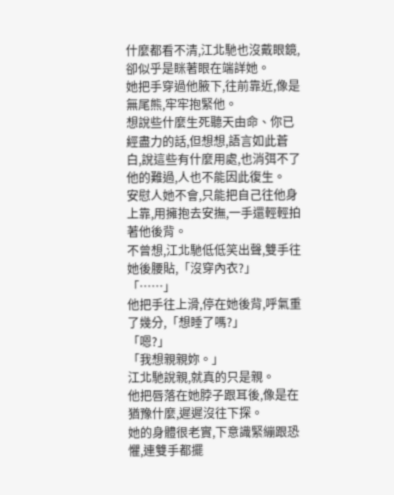什麼都看不清,江北馳也沒戴眼鏡,卻似乎是眯著眼在端詳她。
她把手穿過他腋下,往前靠近,像是無尾熊,牢牢抱緊他。
想說些什麼生死聽天由命、你已經盡力的話,但想想,語言如此蒼白,說這些有什麼用處,也消弭不了他的難過,人也不能因此復生。
安慰人她不會,只能把自己往他身上靠,用擁抱去安撫,一手還輕輕拍著他後背。
不曾想,江北馳低低笑出聲,雙手往她後腰貼,「沒穿內衣?」
「……」
他把手往上滑,停在她後背,呼氣重了幾分,「想睡了嗎?」
「嗯?」
「我想親親妳。」
江北馳說親,就真的只是親。
他把唇落在她脖子跟耳後,像是在猶豫什麼,遲遲沒往下探。
她的身體很老實,下意識緊繃跟恐懼,連雙手都擺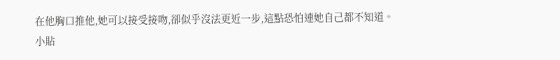在他胸口推他,她可以接受接吻,卻似乎沒法更近一步,這點恐怕連她自己都不知道。
小貼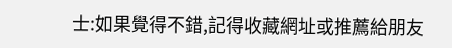士:如果覺得不錯,記得收藏網址或推薦給朋友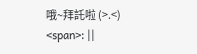哦~拜託啦 (>.<)
<span>: ||